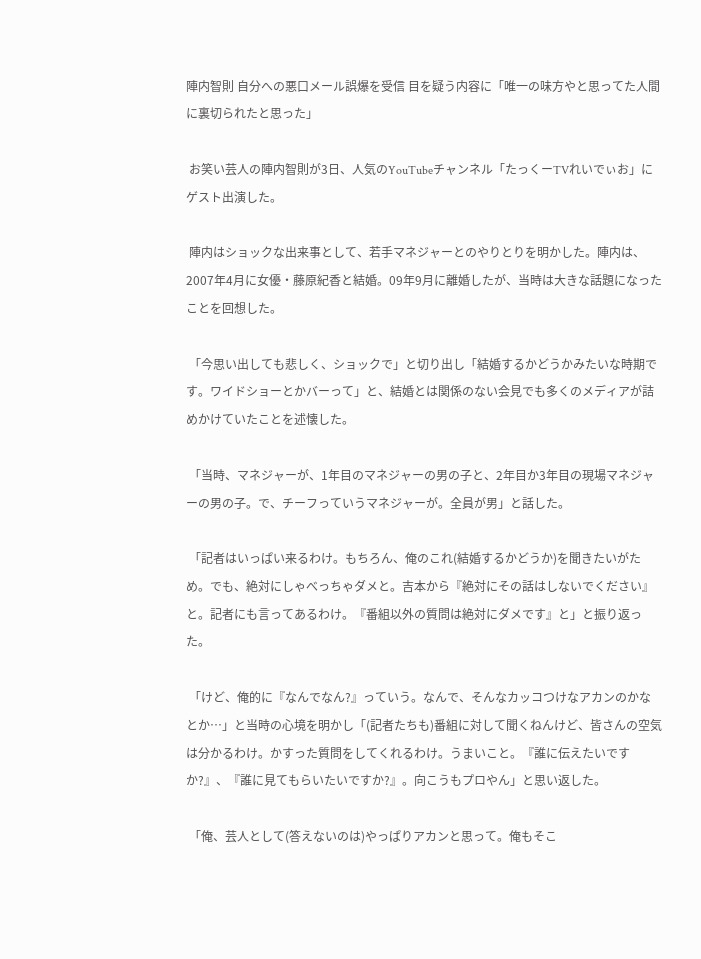陣内智則 自分への悪口メール誤爆を受信 目を疑う内容に「唯一の味方やと思ってた人間に裏切られたと思った」

 お笑い芸人の陣内智則が3日、人気のYouTubeチャンネル「たっくーTVれいでぃお」にゲスト出演した。

 陣内はショックな出来事として、若手マネジャーとのやりとりを明かした。陣内は、2007年4月に女優・藤原紀香と結婚。09年9月に離婚したが、当時は大きな話題になったことを回想した。

 「今思い出しても悲しく、ショックで」と切り出し「結婚するかどうかみたいな時期です。ワイドショーとかバーって」と、結婚とは関係のない会見でも多くのメディアが詰めかけていたことを述懐した。

 「当時、マネジャーが、1年目のマネジャーの男の子と、2年目か3年目の現場マネジャーの男の子。で、チーフっていうマネジャーが。全員が男」と話した。

 「記者はいっぱい来るわけ。もちろん、俺のこれ(結婚するかどうか)を聞きたいがため。でも、絶対にしゃべっちゃダメと。吉本から『絶対にその話はしないでください』と。記者にも言ってあるわけ。『番組以外の質問は絶対にダメです』と」と振り返った。

 「けど、俺的に『なんでなん?』っていう。なんで、そんなカッコつけなアカンのかなとか…」と当時の心境を明かし「(記者たちも)番組に対して聞くねんけど、皆さんの空気は分かるわけ。かすった質問をしてくれるわけ。うまいこと。『誰に伝えたいですか?』、『誰に見てもらいたいですか?』。向こうもプロやん」と思い返した。

 「俺、芸人として(答えないのは)やっぱりアカンと思って。俺もそこ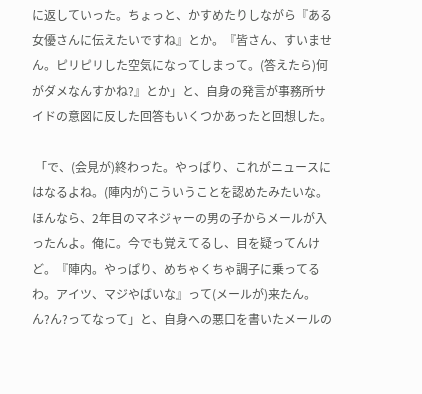に返していった。ちょっと、かすめたりしながら『ある女優さんに伝えたいですね』とか。『皆さん、すいません。ピリピリした空気になってしまって。(答えたら)何がダメなんすかね?』とか」と、自身の発言が事務所サイドの意図に反した回答もいくつかあったと回想した。

 「で、(会見が)終わった。やっぱり、これがニュースにはなるよね。(陣内が)こういうことを認めたみたいな。ほんなら、2年目のマネジャーの男の子からメールが入ったんよ。俺に。今でも覚えてるし、目を疑ってんけど。『陣内。やっぱり、めちゃくちゃ調子に乗ってるわ。アイツ、マジやばいな』って(メールが)来たん。ん?ん?ってなって」と、自身への悪口を書いたメールの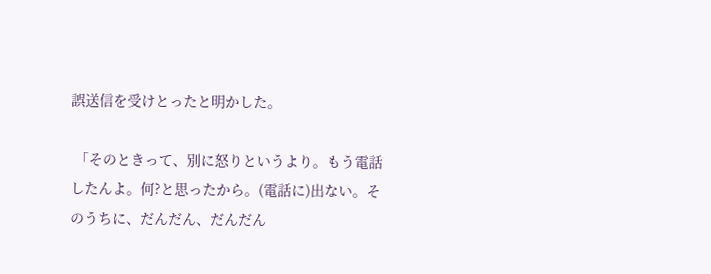誤送信を受けとったと明かした。

 「そのときって、別に怒りというより。もう電話したんよ。何?と思ったから。(電話に)出ない。そのうちに、だんだん、だんだん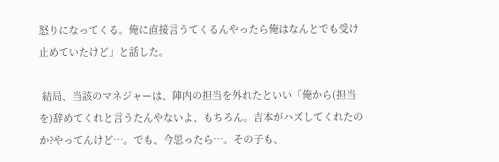怒りになってくる。俺に直接言うてくるんやったら俺はなんとでも受け止めていたけど」と話した。

 結局、当該のマネジャーは、陣内の担当を外れたといい「俺から(担当を)辞めてくれと言うたんやないよ、もちろん。吉本がハズしてくれたのか?やってんけど…。でも、今思ったら…。その子も、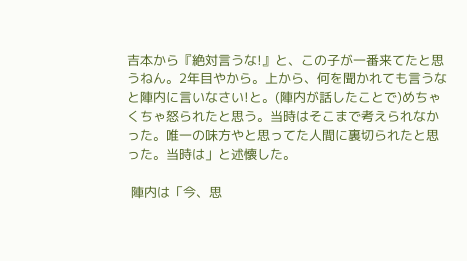吉本から『絶対言うな!』と、この子が一番来てたと思うねん。2年目やから。上から、何を聞かれても言うなと陣内に言いなさい!と。(陣内が話したことで)めちゃくちゃ怒られたと思う。当時はそこまで考えられなかった。唯一の味方やと思ってた人間に裏切られたと思った。当時は」と述懐した。

 陣内は「今、思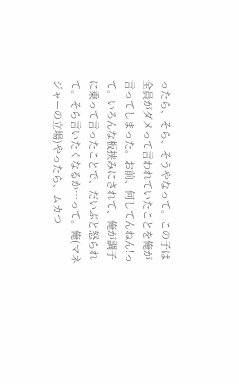ったら、そら、そうやなって。この子は全員がダメって言われていたことを俺が言ってしまった。お前、何してんねん!って。いろんな板挟みにされて、俺が調子に乗って言ったことで、だいぶと怒られて。そら言いたくなるか…って。俺(マネジャーの立場)やったら、ムカつ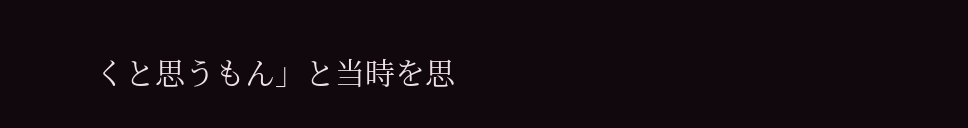くと思うもん」と当時を思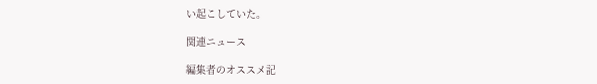い起こしていた。

関連ニュース

編集者のオススメ記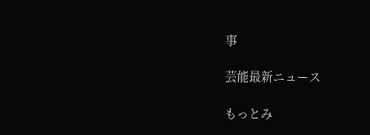事

芸能最新ニュース

もっとみ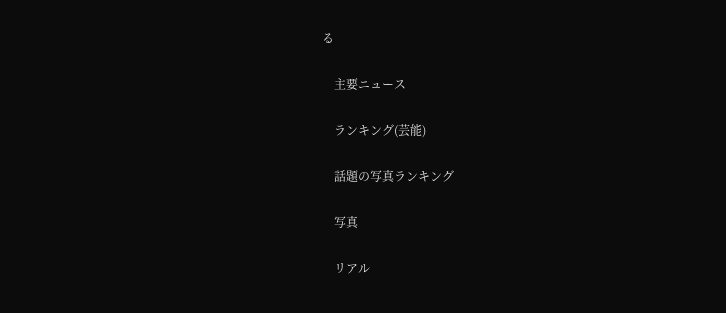る

    主要ニュース

    ランキング(芸能)

    話題の写真ランキング

    写真

    リアル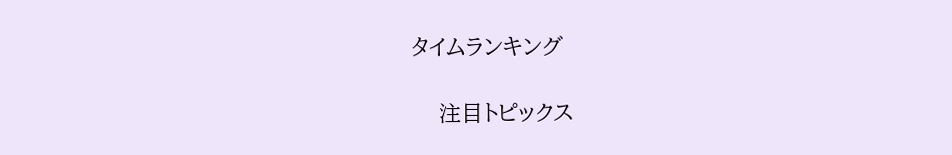タイムランキング

    注目トピックス